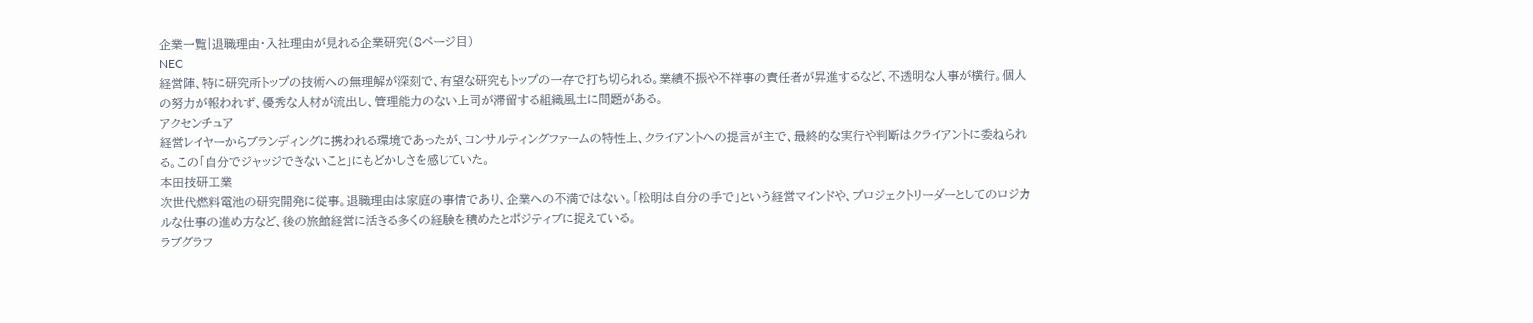企業一覧|退職理由・入社理由が見れる企業研究(8ページ目)
NEC
経営陣、特に研究所トップの技術への無理解が深刻で、有望な研究もトップの一存で打ち切られる。業績不振や不祥事の責任者が昇進するなど、不透明な人事が横行。個人の努力が報われず、優秀な人材が流出し、管理能力のない上司が滞留する組織風土に問題がある。
アクセンチュア
経営レイヤーからブランディングに携われる環境であったが、コンサルティングファームの特性上、クライアントへの提言が主で、最終的な実行や判断はクライアントに委ねられる。この「自分でジャッジできないこと」にもどかしさを感じていた。
本田技研工業
次世代燃料電池の研究開発に従事。退職理由は家庭の事情であり、企業への不満ではない。「松明は自分の手で」という経営マインドや、プロジェクトリーダーとしてのロジカルな仕事の進め方など、後の旅館経営に活きる多くの経験を積めたとポジティブに捉えている。
ラブグラフ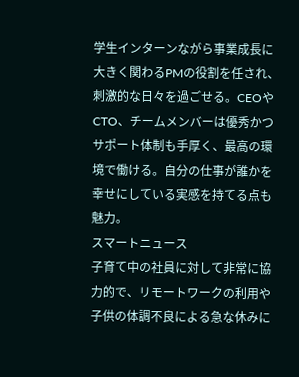学生インターンながら事業成長に大きく関わるPMの役割を任され、刺激的な日々を過ごせる。CEOやCTO、チームメンバーは優秀かつサポート体制も手厚く、最高の環境で働ける。自分の仕事が誰かを幸せにしている実感を持てる点も魅力。
スマートニュース
子育て中の社員に対して非常に協力的で、リモートワークの利用や子供の体調不良による急な休みに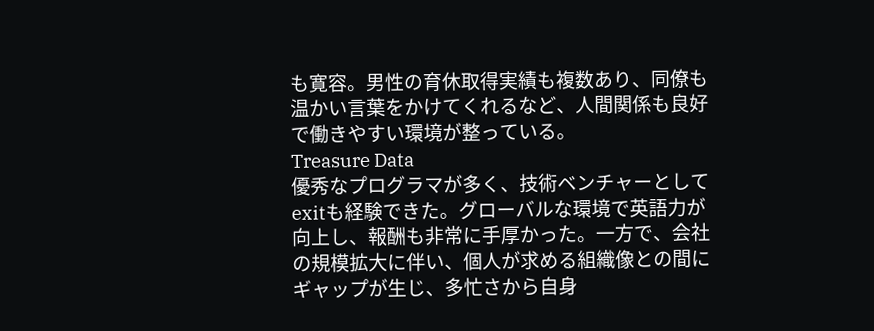も寛容。男性の育休取得実績も複数あり、同僚も温かい言葉をかけてくれるなど、人間関係も良好で働きやすい環境が整っている。
Treasure Data
優秀なプログラマが多く、技術ベンチャーとしてexitも経験できた。グローバルな環境で英語力が向上し、報酬も非常に手厚かった。一方で、会社の規模拡大に伴い、個人が求める組織像との間にギャップが生じ、多忙さから自身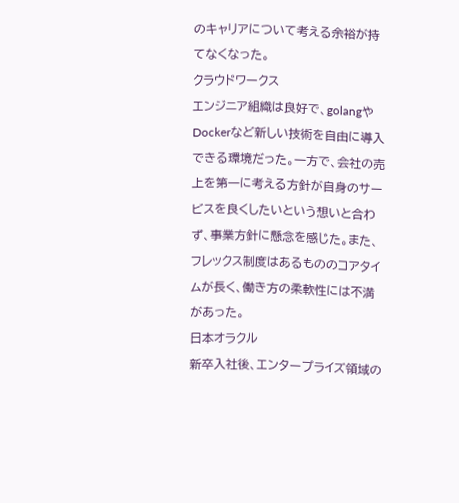のキャリアについて考える余裕が持てなくなった。
クラウドワークス
エンジニア組織は良好で、golangやDockerなど新しい技術を自由に導入できる環境だった。一方で、会社の売上を第一に考える方針が自身のサービスを良くしたいという想いと合わず、事業方針に懸念を感じた。また、フレックス制度はあるもののコアタイムが長く、働き方の柔軟性には不満があった。
日本オラクル
新卒入社後、エンタープライズ領域の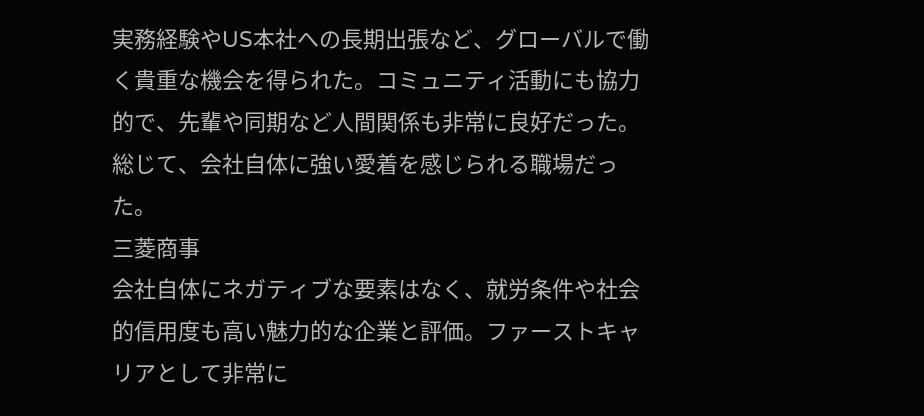実務経験やUS本社への長期出張など、グローバルで働く貴重な機会を得られた。コミュニティ活動にも協力的で、先輩や同期など人間関係も非常に良好だった。総じて、会社自体に強い愛着を感じられる職場だった。
三菱商事
会社自体にネガティブな要素はなく、就労条件や社会的信用度も高い魅力的な企業と評価。ファーストキャリアとして非常に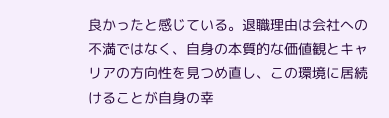良かったと感じている。退職理由は会社への不満ではなく、自身の本質的な価値観とキャリアの方向性を見つめ直し、この環境に居続けることが自身の幸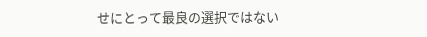せにとって最良の選択ではない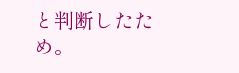と判断したため。